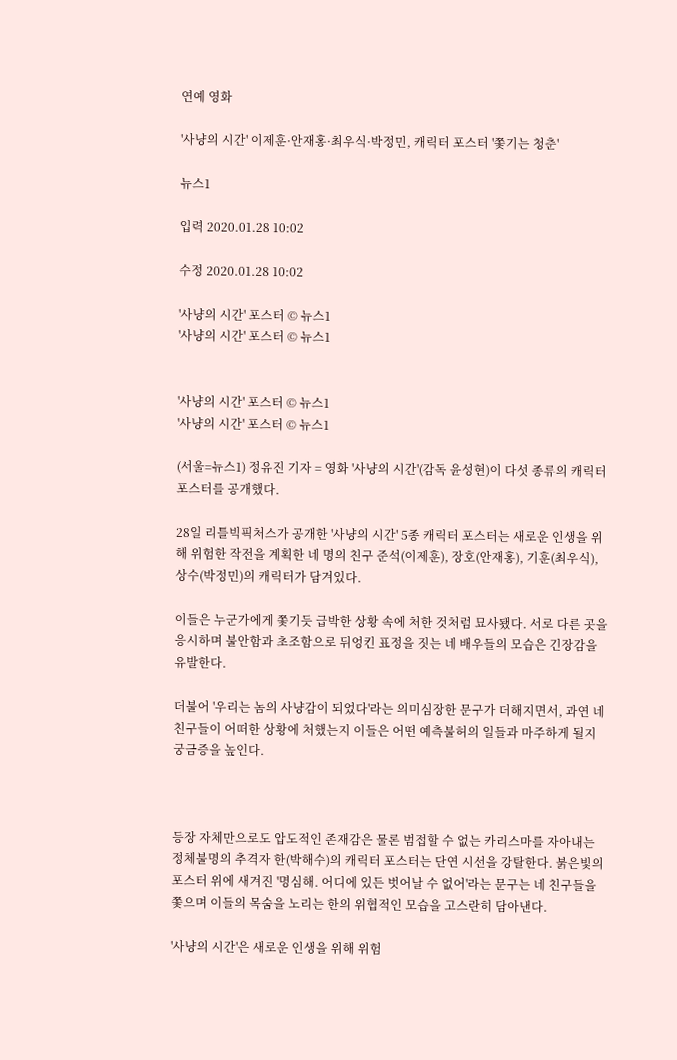연예 영화

'사냥의 시간' 이제훈·안재홍·최우식·박정민, 캐릭터 포스터 '쫓기는 청춘'

뉴스1

입력 2020.01.28 10:02

수정 2020.01.28 10:02

'사냥의 시간' 포스터 © 뉴스1
'사냥의 시간' 포스터 © 뉴스1


'사냥의 시간' 포스터 © 뉴스1
'사냥의 시간' 포스터 © 뉴스1

(서울=뉴스1) 정유진 기자 = 영화 '사냥의 시간'(감독 윤성현)이 다섯 종류의 캐릭터 포스터를 공개했다.

28일 리틀빅픽처스가 공개한 '사냥의 시간' 5종 캐릭터 포스터는 새로운 인생을 위해 위험한 작전을 계획한 네 명의 친구 준석(이제훈), 장호(안재홍), 기훈(최우식), 상수(박정민)의 캐릭터가 담겨있다.

이들은 누군가에게 쫓기듯 급박한 상황 속에 처한 것처럼 묘사됐다. 서로 다른 곳을 응시하며 불안함과 초조함으로 뒤엉킨 표정을 짓는 네 배우들의 모습은 긴장감을 유발한다.

더불어 '우리는 놈의 사냥감이 되었다'라는 의미심장한 문구가 더해지면서, 과연 네 친구들이 어떠한 상황에 처했는지 이들은 어떤 예측불허의 일들과 마주하게 될지 궁금증을 높인다.



등장 자체만으로도 압도적인 존재감은 물론 범접할 수 없는 카리스마를 자아내는 정체불명의 추격자 한(박해수)의 캐릭터 포스터는 단연 시선을 강탈한다. 붉은빛의 포스터 위에 새겨진 '명심해. 어디에 있든 벗어날 수 없어'라는 문구는 네 친구들을 쫓으며 이들의 목숨을 노리는 한의 위협적인 모습을 고스란히 담아낸다.

'사냥의 시간'은 새로운 인생을 위해 위험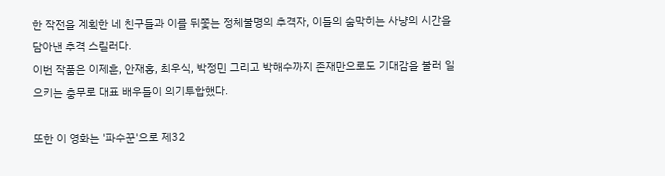한 작전을 계획한 네 친구들과 이를 뒤쫓는 정체불명의 추격자, 이들의 숨막히는 사냥의 시간을 담아낸 추격 스릴러다.
이번 작품은 이제훈, 안재홍, 최우식, 박정민 그리고 박해수까지 존재만으로도 기대감을 불러 일으키는 충무로 대표 배우들이 의기투합했다.

또한 이 영화는 '파수꾼'으로 제32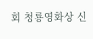회 청룡영화상 신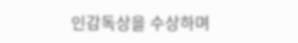인감독상을 수상하며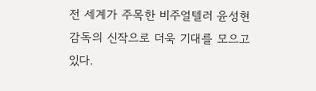전 세계가 주목한 비주얼텔러 윤성현 감독의 신작으로 더욱 기대를 모으고 있다.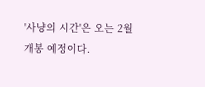'사냥의 시간'은 오는 2월 개봉 예정이다.